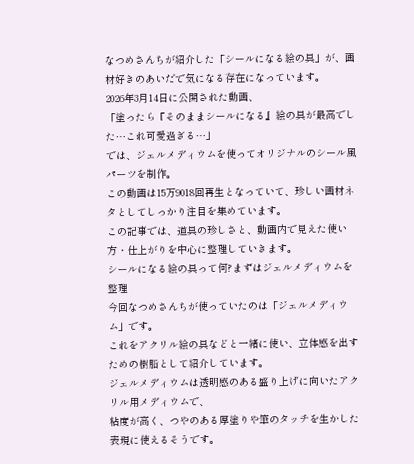なつめさんちが紹介した「シールになる絵の具」が、画材好きのあいだで気になる存在になっています。
2026年3月14日に公開された動画、
「塗ったら『そのままシールになる』絵の具が最高でした…これ可愛過ぎる…」
では、ジェルメディウムを使ってオリジナルのシール風パーツを制作。
この動画は15万9018回再生となっていて、珍しい画材ネタとしてしっかり注目を集めています。
この記事では、道具の珍しさと、動画内で見えた使い方・仕上がりを中心に整理していきます。
シールになる絵の具って何?まずはジェルメディウムを整理
今回なつめさんちが使っていたのは「ジェルメディウム」です。
これをアクリル絵の具などと一緒に使い、立体感を出すための樹脂として紹介しています。
ジェルメディウムは透明感のある盛り上げに向いたアクリル用メディウムで、
粘度が高く、つやのある厚塗りや筆のタッチを生かした表現に使えるそうです。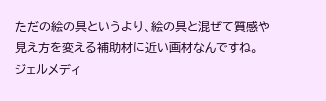ただの絵の具というより、絵の具と混ぜて質感や見え方を変える補助材に近い画材なんですね。
ジェルメディ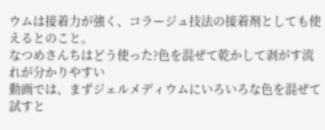ウムは接着力が強く、コラージュ技法の接着剤としても使えるとのこと。
なつめさんちはどう使った?色を混ぜて乾かして剥がす流れが分かりやすい
動画では、まずジェルメディウムにいろいろな色を混ぜて試すと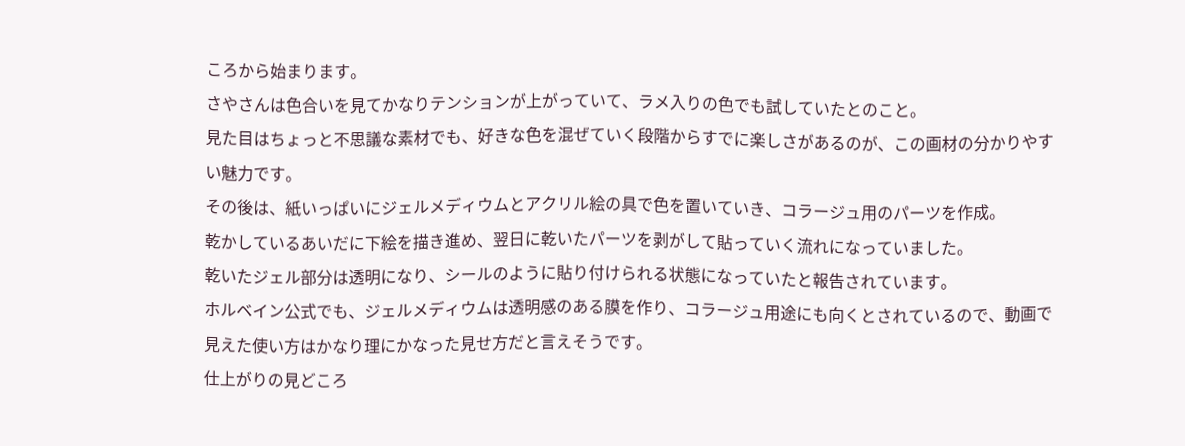ころから始まります。
さやさんは色合いを見てかなりテンションが上がっていて、ラメ入りの色でも試していたとのこと。
見た目はちょっと不思議な素材でも、好きな色を混ぜていく段階からすでに楽しさがあるのが、この画材の分かりやすい魅力です。
その後は、紙いっぱいにジェルメディウムとアクリル絵の具で色を置いていき、コラージュ用のパーツを作成。
乾かしているあいだに下絵を描き進め、翌日に乾いたパーツを剥がして貼っていく流れになっていました。
乾いたジェル部分は透明になり、シールのように貼り付けられる状態になっていたと報告されています。
ホルベイン公式でも、ジェルメディウムは透明感のある膜を作り、コラージュ用途にも向くとされているので、動画で見えた使い方はかなり理にかなった見せ方だと言えそうです。
仕上がりの見どころ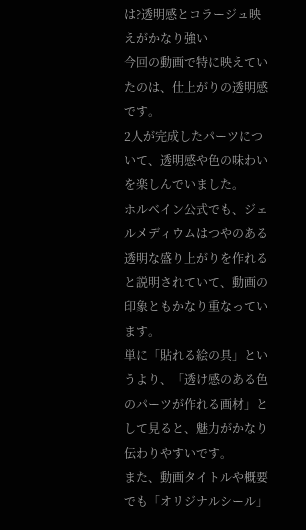は?透明感とコラージュ映えがかなり強い
今回の動画で特に映えていたのは、仕上がりの透明感です。
2人が完成したパーツについて、透明感や色の味わいを楽しんでいました。
ホルベイン公式でも、ジェルメディウムはつやのある透明な盛り上がりを作れると説明されていて、動画の印象ともかなり重なっています。
単に「貼れる絵の具」というより、「透け感のある色のパーツが作れる画材」として見ると、魅力がかなり伝わりやすいです。
また、動画タイトルや概要でも「オリジナルシール」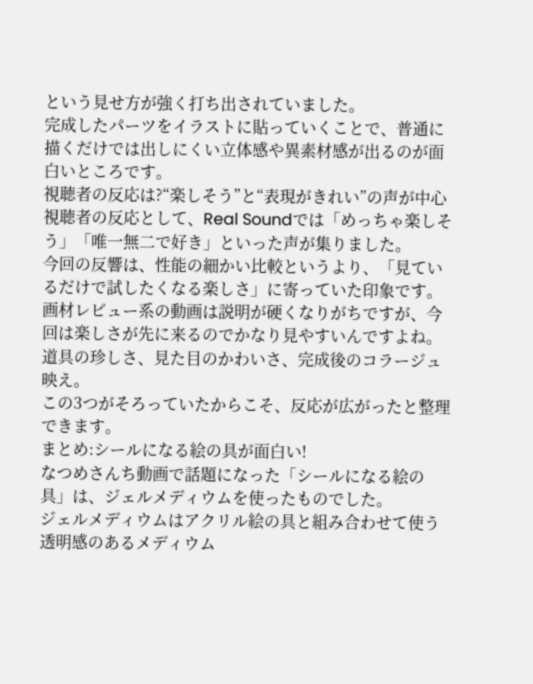という見せ方が強く打ち出されていました。
完成したパーツをイラストに貼っていくことで、普通に描くだけでは出しにくい立体感や異素材感が出るのが面白いところです。
視聴者の反応は?“楽しそう”と“表現がきれい”の声が中心
視聴者の反応として、Real Soundでは「めっちゃ楽しそう」「唯一無二で好き」といった声が集りました。
今回の反響は、性能の細かい比較というより、「見ているだけで試したくなる楽しさ」に寄っていた印象です。
画材レビュー系の動画は説明が硬くなりがちですが、今回は楽しさが先に来るのでかなり見やすいんですよね。
道具の珍しさ、見た目のかわいさ、完成後のコラージュ映え。
この3つがそろっていたからこそ、反応が広がったと整理できます。
まとめ:シールになる絵の具が面白い!
なつめさんち動画で話題になった「シールになる絵の具」は、ジェルメディウムを使ったものでした。
ジェルメディウムはアクリル絵の具と組み合わせて使う透明感のあるメディウム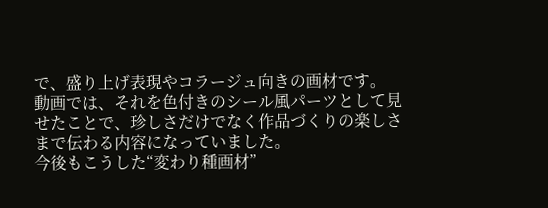で、盛り上げ表現やコラージュ向きの画材です。
動画では、それを色付きのシール風パーツとして見せたことで、珍しさだけでなく作品づくりの楽しさまで伝わる内容になっていました。
今後もこうした“変わり種画材”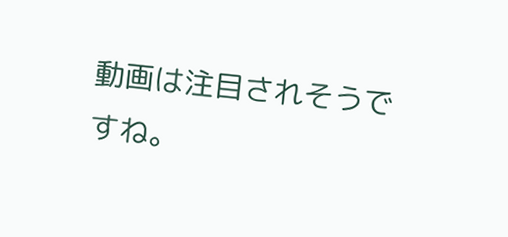動画は注目されそうですね。